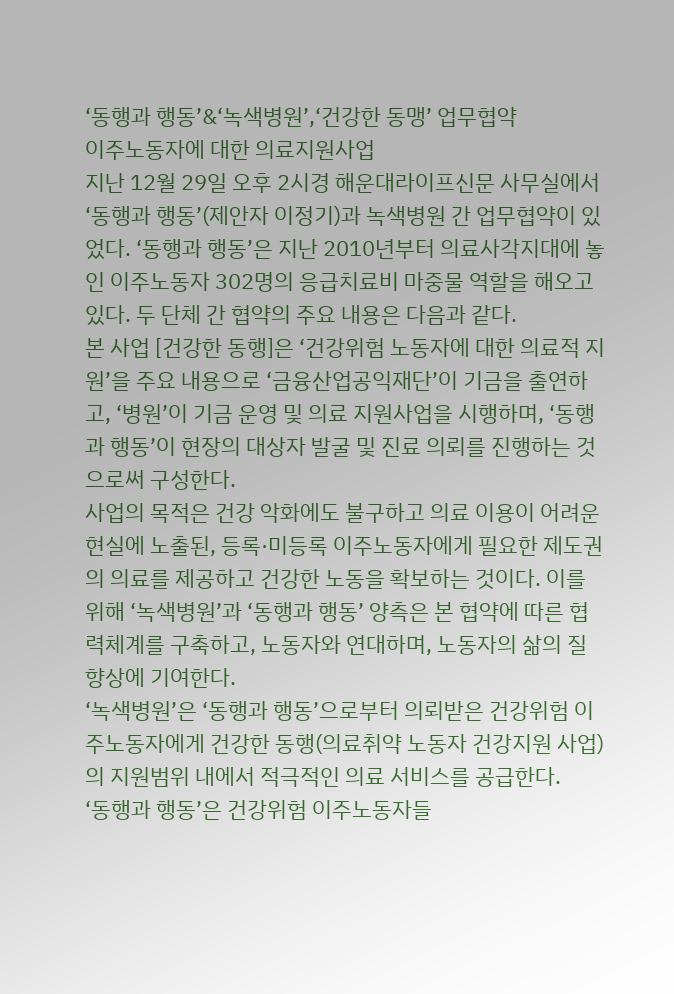‘동행과 행동’&‘녹색병원’,‘건강한 동맹’ 업무협약
이주노동자에 대한 의료지원사업
지난 12월 29일 오후 2시경 해운대라이프신문 사무실에서 ‘동행과 행동’(제안자 이정기)과 녹색병원 간 업무협약이 있었다. ‘동행과 행동’은 지난 2010년부터 의료사각지대에 놓인 이주노동자 302명의 응급치료비 마중물 역할을 해오고 있다. 두 단체 간 협약의 주요 내용은 다음과 같다.
본 사업 [건강한 동행]은 ‘건강위험 노동자에 대한 의료적 지원’을 주요 내용으로 ‘금융산업공익재단’이 기금을 출연하고, ‘병원’이 기금 운영 및 의료 지원사업을 시행하며, ‘동행과 행동’이 현장의 대상자 발굴 및 진료 의뢰를 진행하는 것으로써 구성한다.
사업의 목적은 건강 악화에도 불구하고 의료 이용이 어려운 현실에 노출된, 등록·미등록 이주노동자에게 필요한 제도권의 의료를 제공하고 건강한 노동을 확보하는 것이다. 이를 위해 ‘녹색병원’과 ‘동행과 행동’ 양측은 본 협약에 따른 협력체계를 구축하고, 노동자와 연대하며, 노동자의 삶의 질 향상에 기여한다.
‘녹색병원’은 ‘동행과 행동’으로부터 의뢰받은 건강위험 이주노동자에게 건강한 동행(의료취약 노동자 건강지원 사업)의 지원범위 내에서 적극적인 의료 서비스를 공급한다.
‘동행과 행동’은 건강위험 이주노동자들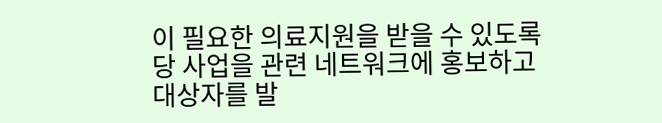이 필요한 의료지원을 받을 수 있도록 당 사업을 관련 네트워크에 홍보하고 대상자를 발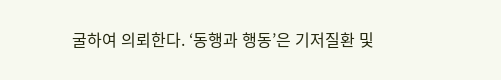굴하여 의뢰한다. ‘동행과 행동’은 기저질환 및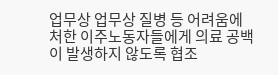업무상 업무상 질병 등 어려움에 처한 이주노동자들에게 의료 공백이 발생하지 않도록 협조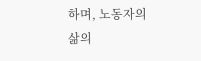하며, 노동자의 삶의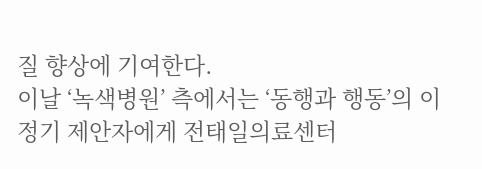질 향상에 기여한다.
이날 ‘녹색병원’ 측에서는 ‘동행과 행동’의 이정기 제안자에게 전태일의료센터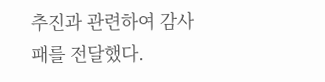추진과 관련하여 감사패를 전달했다.